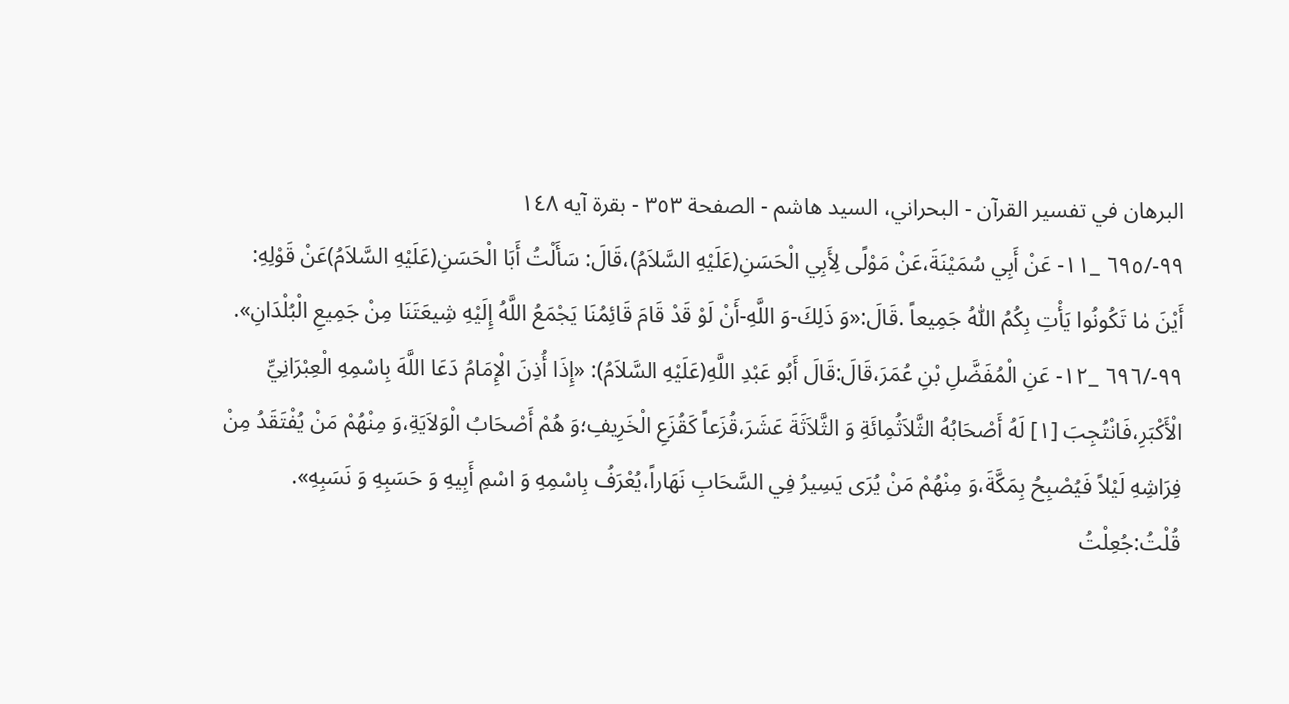البرهان في تفسير القرآن - البحراني، السيد هاشم - الصفحة ٣٥٣ - بقرة آيه ١٤٨
٩٩-/٦٩٥ _١١- عَنْ أَبِي سُمَيْنَةَ،عَنْ مَوْلًى لِأَبِي الْحَسَنِ(عَلَيْهِ السَّلاَمُ)،قَالَ: سَأَلْتُ أَبَا الْحَسَنِ(عَلَيْهِ السَّلاَمُ)عَنْ قَوْلِهِ:
أَيْنَ مٰا تَكُونُوا يَأْتِ بِكُمُ اللّٰهُ جَمِيعاً .قَالَ:«وَ ذَلِكَ-وَ اللَّهِ-أَنْ لَوْ قَدْ قَامَ قَائِمُنَا يَجْمَعُ اللَّهُ إِلَيْهِ شِيعَتَنَا مِنْ جَمِيعِ الْبُلْدَانِ».
٩٩-/٦٩٦ _١٢- عَنِ الْمُفَضَّلِ بْنِ عُمَرَ،قَالَ:قَالَ أَبُو عَبْدِ اللَّهِ(عَلَيْهِ السَّلاَمُ): «إِذَا أُذِنَ الْإِمَامُ دَعَا اللَّهَ بِاسْمِهِ الْعِبْرَانِيِّ الْأَكْبَرِ،فَانْتُجِبَ [١] لَهُ أَصْحَابُهُ الثَّلاَثُمِائَةِ وَ الثَّلاَثَةَ عَشَرَ،قُزَعاً كَقُزَعِ الْخَرِيفِ؛وَ هُمْ أَصْحَابُ الْوَلاَيَةِ،وَ مِنْهُمْ مَنْ يُفْتَقَدُ مِنْ فِرَاشِهِ لَيْلاً فَيُصْبِحُ بِمَكَّةَ،وَ مِنْهُمْ مَنْ يُرَى يَسِيرُ فِي السَّحَابِ نَهَاراً،يُعْرَفُ بِاسْمِهِ وَ اسْمِ أَبِيهِ وَ حَسَبِهِ وَ نَسَبِهِ».
قُلْتُ:جُعِلْتُ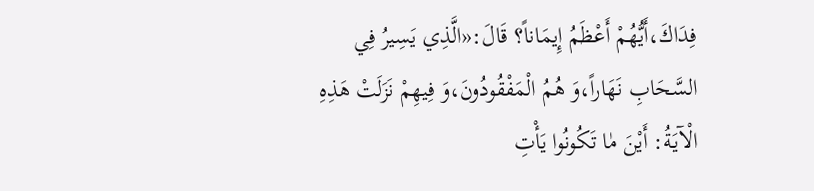فِدَاكَ،أَيُّهُمْ أَعْظَمُ إِيمَاناً؟ قَالَ:«الَّذِي يَسِيرُ فِي السَّحَابِ نَهَاراً،وَ هُمُ الْمَفْقُودُونَ،وَ فِيهِمْ نَزَلَتْ هَذِهِ الْآيَةُ: أَيْنَ مٰا تَكُونُوا يَأْتِ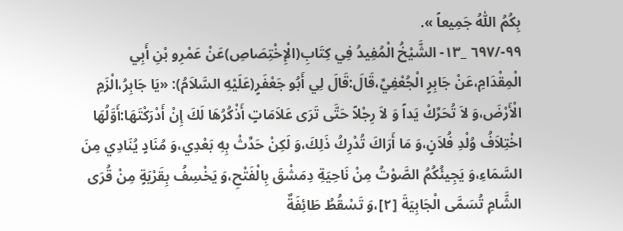بِكُمُ اللّٰهُ جَمِيعاً ».
٩٩-/٦٩٧ _١٣- الشَّيْخُ الْمُفِيدُ فِي كِتَابِ(الْإِخْتِصَاصِ)عَنْ عَمْرِو بْنِ أَبِي الْمِقْدَامِ،عَنْ جَابِرٍ الْجُعْفِيِّ،قَالَ:قَالَ لِي أَبُو جَعْفَرٍ(عَلَيْهِ السَّلاَمُ): «يَا جَابِرُ،الْزَمِ الْأَرْضَ،وَ لاَ تُحَرِّكْ يَداً وَ لاَ رِجْلاً حَتَّى تَرَى عَلاَمَاتٍ أَذْكُرُهَا لَكَ إِنْ أَدْرَكْتَهَا:أَوَّلُهَا اخْتِلاَفُ وُلْدِ فُلاَنٍ،وَ مَا أَرَاكَ تُدْرِكُ ذَلِكَ،وَ لَكِنْ حَدِّثْ بِهِ بَعْدِي،وَ مُنَادٍ يُنَادِي مِنَ السَّمَاءِ،وَ يَجِيئُكُمُ الصَّوْتُ مِنْ نَاحِيَةِ دِمَشْقَ بِالْفَتْحِ،وَ يَخْسِفُ بِقَرْيَةٍ مِنْ قُرَى الشَّامِ تُسَمَّى الْجَابِيَةَ [٢]،وَ تَسْقُطُ طَائِفَةٌ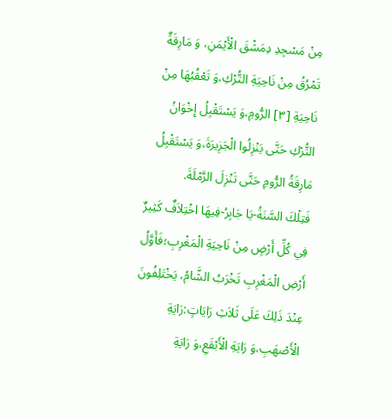مِنْ مَسْجِدِ دِمَشْقَ الْأَيْمَنِ، وَ مَارِقَةٌ تَمْرُقُ مِنْ نَاحِيَةِ التُّرْكِ،وَ تَعْقُبُهَا مِنْ نَاحِيَةِ [٣] الرُّومِ،وَ يَسْتَقْبِلُ إِخْوَانُ التُّرْكِ حَتَّى يَنْزِلُوا الْجَزِيرَةَ،وَ يَسْتَقْبِلُ مَارِقَةُ الرُّومِ حَتَّى تَنْزِلَ الرَّمْلَةَ.
فَتِلْكَ السَّنَةُ-يَا جَابِرُ-فِيهَا اخْتِلاَفٌ كَثِيرٌ فِي كُلِّ أَرْضٍ مِنْ نَاحِيَةِ الْمَغْرِبِ؛فَأَوَّلُ أَرْضِ الْمَغْرِبِ تَخْرَبُ الشَّامُ، يَخْتَلِفُونَ عِنْدَ ذَلِكَ عَلَى ثَلاَثِ رَايَاتٍ:رَايَةِ الْأَصْهَبِ،وَ رَايَةِ الْأَبْقَعِ،وَ رَايَةِ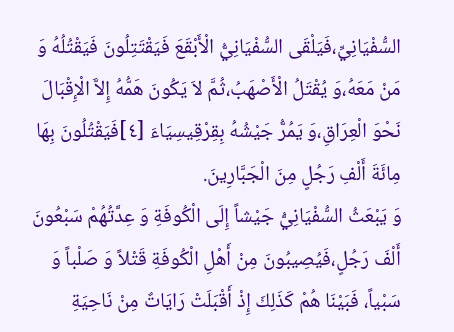السُّفْيَانِيِّ،فَيَلْقَى السُّفْيَانِيُّ الْأَبْقَعَ فَيَقْتَتِلُونَ فَيَقْتُلُهُ وَ مَنْ مَعَهُ،وَ يُقْتَلُ الْأَصْهَبُ،ثُمَّ لاَ يَكُونَ هَمُّهُ إِلاَّ الْإِقْبَالَ نَحْوَ الْعِرَاقِ،وَ يَمُرُّ جَيْشُهُ بِقِرْقِيسِيَاءَ [٤]فَيَقْتُلُونَ بِهَا مِائَةَ أَلْفِ رَجُلٍ مِنَ الْجَبَّارِينَ.
وَ يَبْعَثُ السُّفْيَانِيُّ جَيْشاً إِلَى الْكُوفَةِ وَ عِدَّتُهُمْ سَبْعُونَ أَلْفَ رَجُلٍ،فَيُصِيبُونَ مِنْ أَهْلِ الْكُوفَةِ قَتْلاً وَ صَلْباً وَ سَبْياً، فَبَيْنَا هُمْ كَذَلِكَ إِذْ أَقْبَلَتْ رَايَاتٌ مِنْ نَاحِيَةِ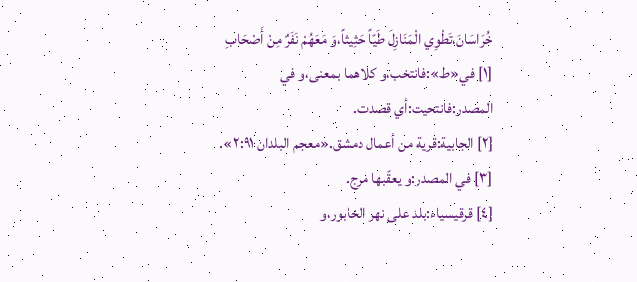خُرَاسَانَ،تَطْوِي الْمَنَازِلَ طَيّاً حَثِيثاً،وَ مَعَهُمْ نَفَرٌ مِنْ أَصْحَابِ
[١] في«ط»:فانتخب،و كلاهما بمعنى،و في المصدر:فانتحيت:أي قصدت.
[٢] الجابية:قرية من أعمال دمشق.«معجم البلدان ٢:٩١».
[٣] في المصدر:و يعقّبها مرج.
[٤] قرقيسياء:بلد على نهر الخابور،و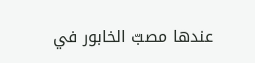عندها مصبّ الخابور في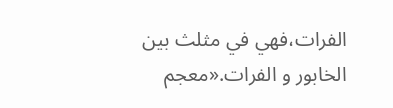الفرات،فهي في مثلث بين الخابور و الفرات.«معجم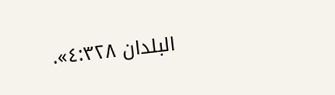البلدان ٤:٣٢٨».